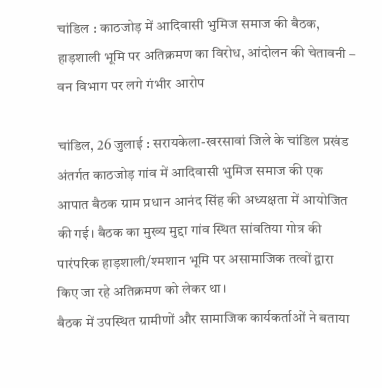चांडिल : काठजोड़ में आदिवासी भुमिज समाज की बैठक, हाड़शाली भूमि पर अतिक्रमण का विरोध, आंदोलन की चेतावनी – वन विभाग पर लगे गंभीर आरोप

चांडिल, 26 जुलाई : सरायकेला-खरसावां जिले के चांडिल प्रखंड अंतर्गत काठजोड़ गांव में आदिवासी भुमिज समाज की एक आपात बैठक ग्राम प्रधान आनंद सिंह की अध्यक्षता में आयोजित की गई। बैठक का मुख्य मुद्दा गांव स्थित सांवतिया गोत्र की पारंपरिक हाड़शाली/श्मशान भूमि पर असामाजिक तत्वों द्वारा किए जा रहे अतिक्रमण को लेकर था।
बैठक में उपस्थित ग्रामीणों और सामाजिक कार्यकर्ताओं ने बताया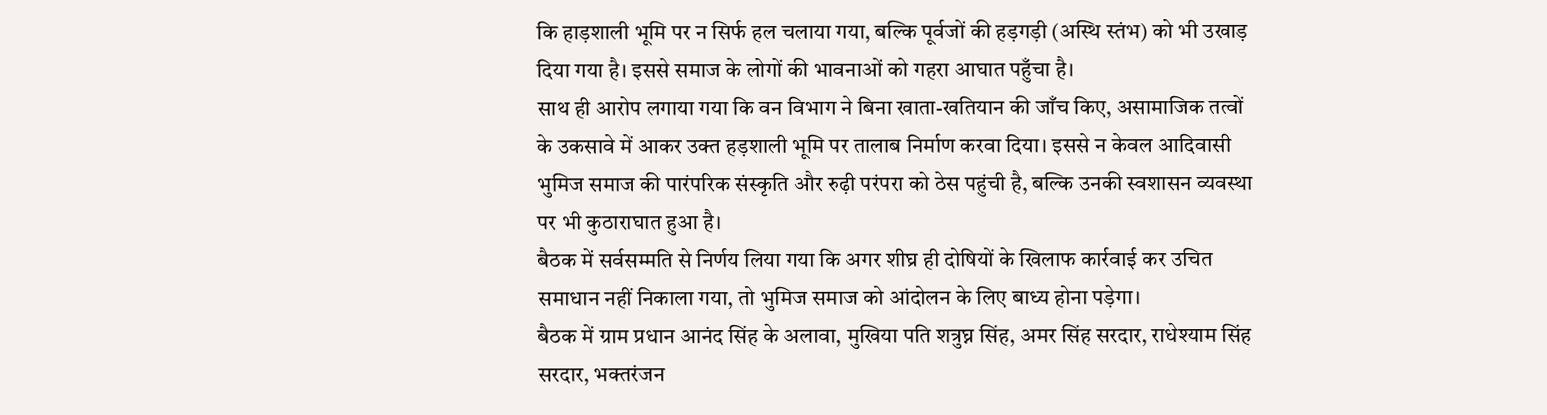कि हाड़शाली भूमि पर न सिर्फ हल चलाया गया, बल्कि पूर्वजों की हड़गड़ी (अस्थि स्तंभ) को भी उखाड़ दिया गया है। इससे समाज के लोगों की भावनाओं को गहरा आघात पहुँचा है।
साथ ही आरोप लगाया गया कि वन विभाग ने बिना खाता-खतियान की जाँच किए, असामाजिक तत्वों के उकसावे में आकर उक्त हड़शाली भूमि पर तालाब निर्माण करवा दिया। इससे न केवल आदिवासी भुमिज समाज की पारंपरिक संस्कृति और रुढ़ी परंपरा को ठेस पहुंची है, बल्कि उनकी स्वशासन व्यवस्था पर भी कुठाराघात हुआ है।
बैठक में सर्वसम्मति से निर्णय लिया गया कि अगर शीघ्र ही दोषियों के खिलाफ कार्रवाई कर उचित समाधान नहीं निकाला गया, तो भुमिज समाज को आंदोलन के लिए बाध्य होना पड़ेगा।
बैठक में ग्राम प्रधान आनंद सिंह के अलावा, मुखिया पति शत्रुघ्न सिंह, अमर सिंह सरदार, राधेश्याम सिंह सरदार, भक्तरंजन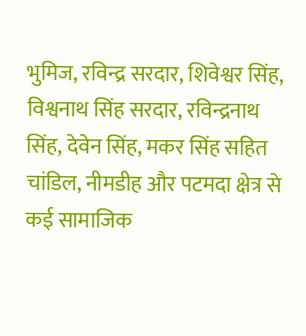भुमिज, रविन्द्र सरदार, शिवेश्वर सिंह, विश्वनाथ सिंह सरदार, रविन्द्रनाथ सिंह, देवेन सिंह, मकर सिंह सहित चांडिल, नीमडीह और पटमदा क्षेत्र से कई सामाजिक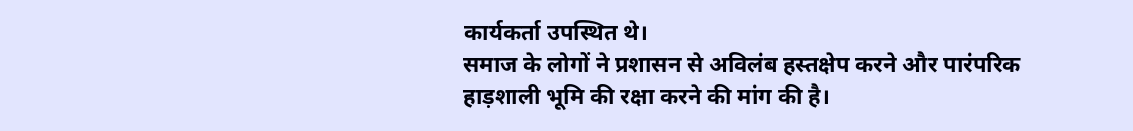कार्यकर्ता उपस्थित थे।
समाज के लोगों ने प्रशासन से अविलंब हस्तक्षेप करने और पारंपरिक हाड़शाली भूमि की रक्षा करने की मांग की है।